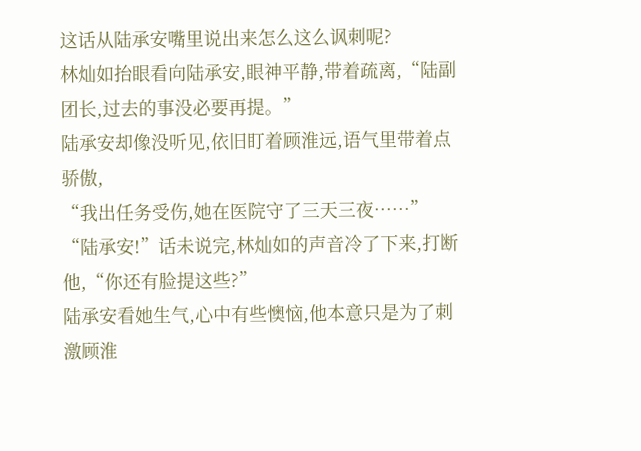这话从陆承安嘴里说出来怎么这么讽刺呢?
林灿如抬眼看向陆承安,眼神平静,带着疏离,“陆副团长,过去的事没必要再提。”
陆承安却像没听见,依旧盯着顾淮远,语气里带着点骄傲,
“我出任务受伤,她在医院守了三天三夜……”
“陆承安!”话未说完,林灿如的声音冷了下来,打断他,“你还有脸提这些?”
陆承安看她生气,心中有些懊恼,他本意只是为了刺激顾淮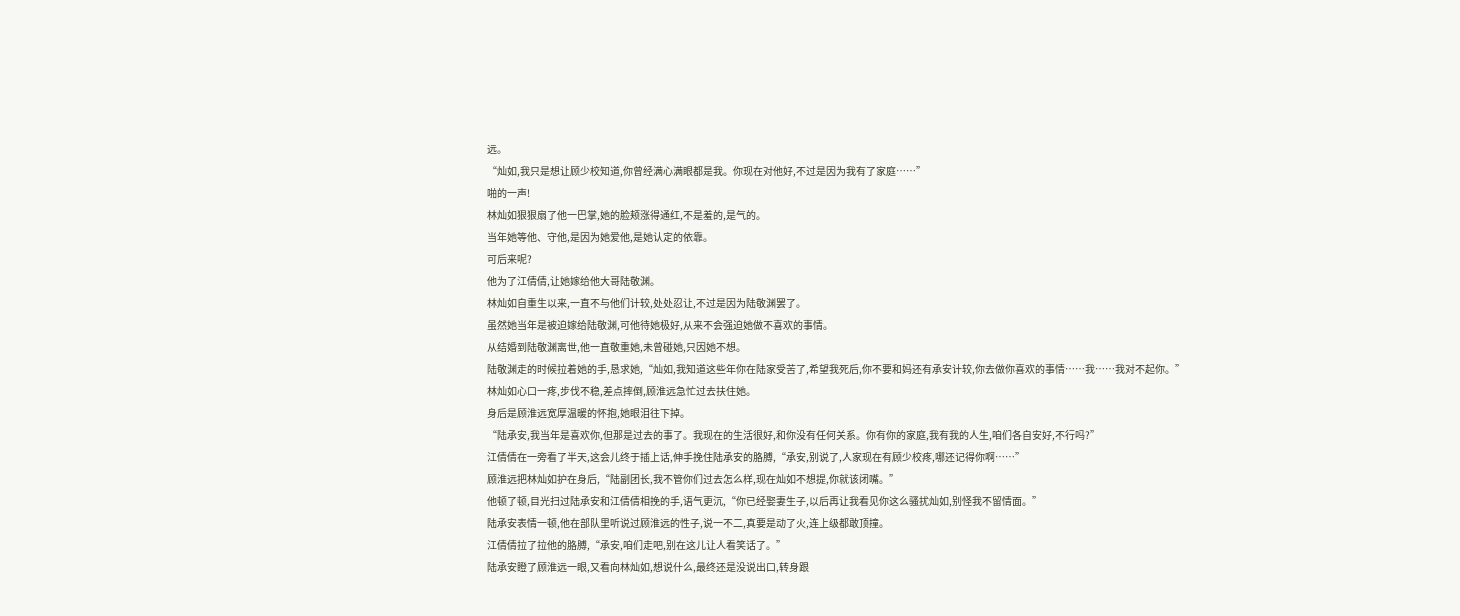远。
“灿如,我只是想让顾少校知道,你曾经满心满眼都是我。你现在对他好,不过是因为我有了家庭……”
啪的一声!
林灿如狠狠扇了他一巴掌,她的脸颊涨得通红,不是羞的,是气的。
当年她等他、守他,是因为她爱他,是她认定的依靠。
可后来呢?
他为了江倩倩,让她嫁给他大哥陆敬渊。
林灿如自重生以来,一直不与他们计较,处处忍让,不过是因为陆敬渊罢了。
虽然她当年是被迫嫁给陆敬渊,可他待她极好,从来不会强迫她做不喜欢的事情。
从结婚到陆敬渊离世,他一直敬重她,未曾碰她,只因她不想。
陆敬渊走的时候拉着她的手,恳求她,“灿如,我知道这些年你在陆家受苦了,希望我死后,你不要和妈还有承安计较,你去做你喜欢的事情……我……我对不起你。”
林灿如心口一疼,步伐不稳,差点摔倒,顾淮远急忙过去扶住她。
身后是顾淮远宽厚温暖的怀抱,她眼泪往下掉。
“陆承安,我当年是喜欢你,但那是过去的事了。我现在的生活很好,和你没有任何关系。你有你的家庭,我有我的人生,咱们各自安好,不行吗?”
江倩倩在一旁看了半天,这会儿终于插上话,伸手挽住陆承安的胳膊,“承安,别说了,人家现在有顾少校疼,哪还记得你啊……”
顾淮远把林灿如护在身后,“陆副团长,我不管你们过去怎么样,现在灿如不想提,你就该闭嘴。”
他顿了顿,目光扫过陆承安和江倩倩相挽的手,语气更沉,“你已经娶妻生子,以后再让我看见你这么骚扰灿如,别怪我不留情面。”
陆承安表情一顿,他在部队里听说过顾淮远的性子,说一不二,真要是动了火,连上级都敢顶撞。
江倩倩拉了拉他的胳膊,“承安,咱们走吧,别在这儿让人看笑话了。”
陆承安瞪了顾淮远一眼,又看向林灿如,想说什么,最终还是没说出口,转身跟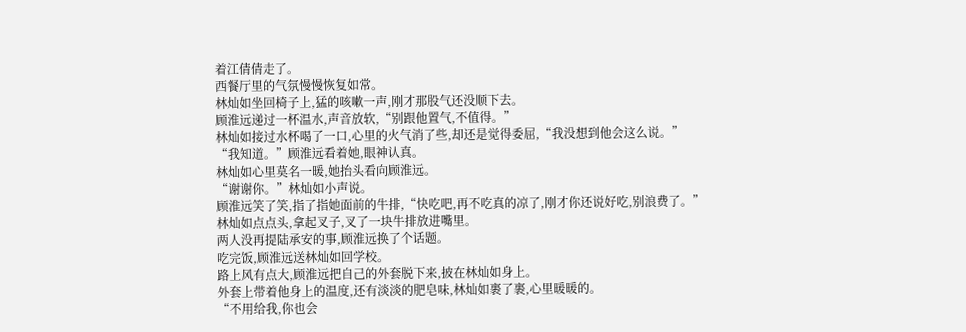着江倩倩走了。
西餐厅里的气氛慢慢恢复如常。
林灿如坐回椅子上,猛的咳嗽一声,刚才那股气还没顺下去。
顾淮远递过一杯温水,声音放软,“别跟他置气,不值得。”
林灿如接过水杯喝了一口,心里的火气消了些,却还是觉得委屈,“我没想到他会这么说。”
“我知道。”顾淮远看着她,眼神认真。
林灿如心里莫名一暖,她抬头看向顾淮远。
“谢谢你。”林灿如小声说。
顾淮远笑了笑,指了指她面前的牛排,“快吃吧,再不吃真的凉了,刚才你还说好吃,别浪费了。”
林灿如点点头,拿起叉子,叉了一块牛排放进嘴里。
两人没再提陆承安的事,顾淮远换了个话题。
吃完饭,顾淮远送林灿如回学校。
路上风有点大,顾淮远把自己的外套脱下来,披在林灿如身上。
外套上带着他身上的温度,还有淡淡的肥皂味,林灿如裹了裹,心里暖暖的。
“不用给我,你也会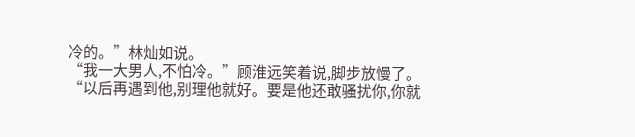冷的。”林灿如说。
“我一大男人,不怕冷。”顾淮远笑着说,脚步放慢了。
“以后再遇到他,别理他就好。要是他还敢骚扰你,你就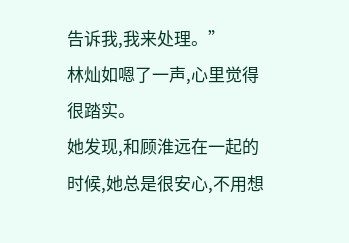告诉我,我来处理。”
林灿如嗯了一声,心里觉得很踏实。
她发现,和顾淮远在一起的时候,她总是很安心,不用想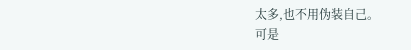太多,也不用伪装自己。
可是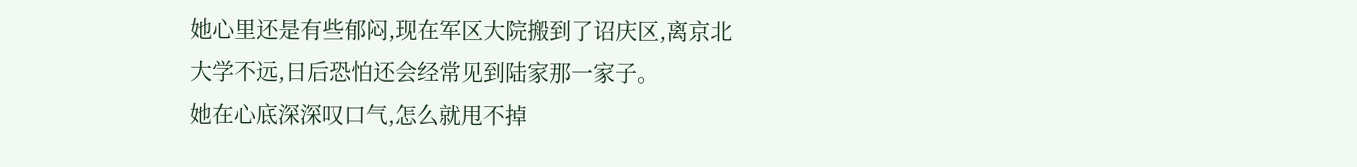她心里还是有些郁闷,现在军区大院搬到了诏庆区,离京北大学不远,日后恐怕还会经常见到陆家那一家子。
她在心底深深叹口气,怎么就甩不掉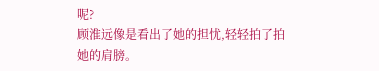呢?
顾淮远像是看出了她的担忧,轻轻拍了拍她的肩膀。